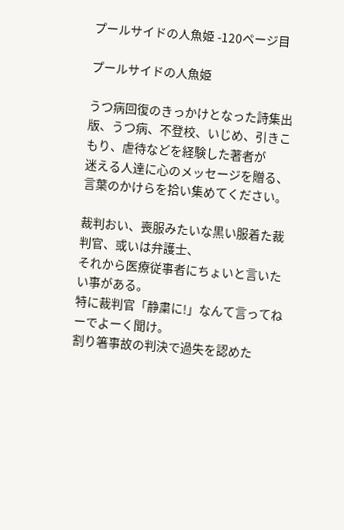プールサイドの人魚姫 -120ページ目

プールサイドの人魚姫

うつ病回復のきっかけとなった詩集出版、うつ病、不登校、いじめ、引きこもり、虐待などを経験した著者が
迷える人達に心のメッセージを贈る、言葉のかけらを拾い集めてください。

裁判おい、喪服みたいな黒い服着た裁判官、或いは弁護士、
それから医療従事者にちょいと言いたい事がある。
特に裁判官「静粛に!」なんて言ってねーでよーく聞け。
割り箸事故の判決で過失を認めた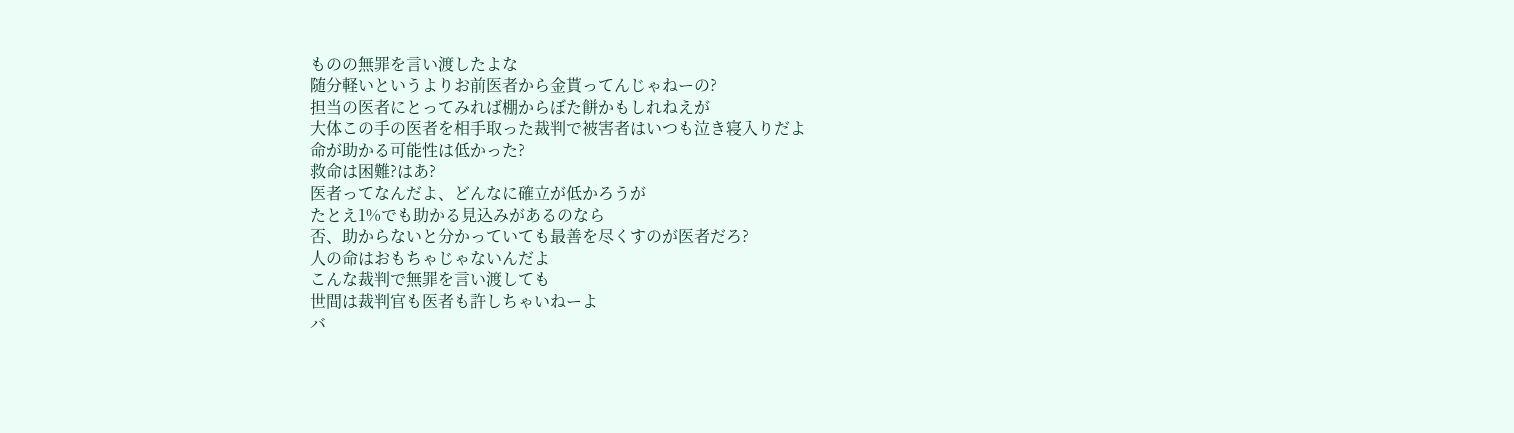ものの無罪を言い渡したよな
随分軽いというよりお前医者から金貰ってんじゃねーの?
担当の医者にとってみれば棚からぼた餅かもしれねえが
大体この手の医者を相手取った裁判で被害者はいつも泣き寝入りだよ
命が助かる可能性は低かった?
救命は困難?はあ?
医者ってなんだよ、どんなに確立が低かろうが
たとえ1%でも助かる見込みがあるのなら
否、助からないと分かっていても最善を尽くすのが医者だろ?
人の命はおもちゃじゃないんだよ
こんな裁判で無罪を言い渡しても
世間は裁判官も医者も許しちゃいねーよ
バ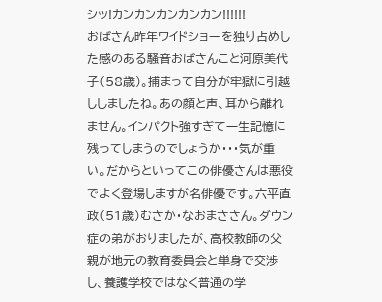シッ!カンカンカンカンカン!!!!!!
おばさん昨年ワイドショーを独り占めした感のある騒音おばさんこと河原美代子(58歳)。捕まって自分が牢獄に引越ししましたね。あの顔と声、耳から離れません。インパクト強すぎて一生記憶に残ってしまうのでしょうか・・・気が重い。だからといってこの俳優さんは悪役でよく登場しますが名俳優です。六平直政(51歳)むさか・なおまささん。ダウン症の弟がおりましたが、高校教師の父親が地元の教育委員会と単身で交渉し、養護学校ではなく普通の学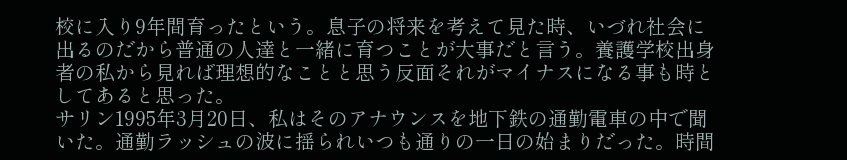校に入り9年間育ったという。息子の将来を考えて見た時、いづれ社会に出るのだから普通の人達と一緒に育つことが大事だと言う。養護学校出身者の私から見れば理想的なことと思う反面それがマイナスになる事も時としてあると思った。
サリン1995年3月20日、私はそのアナウンスを地下鉄の通勤電車の中で聞いた。通勤ラッシュの波に揺られいつも通りの一日の始まりだった。時間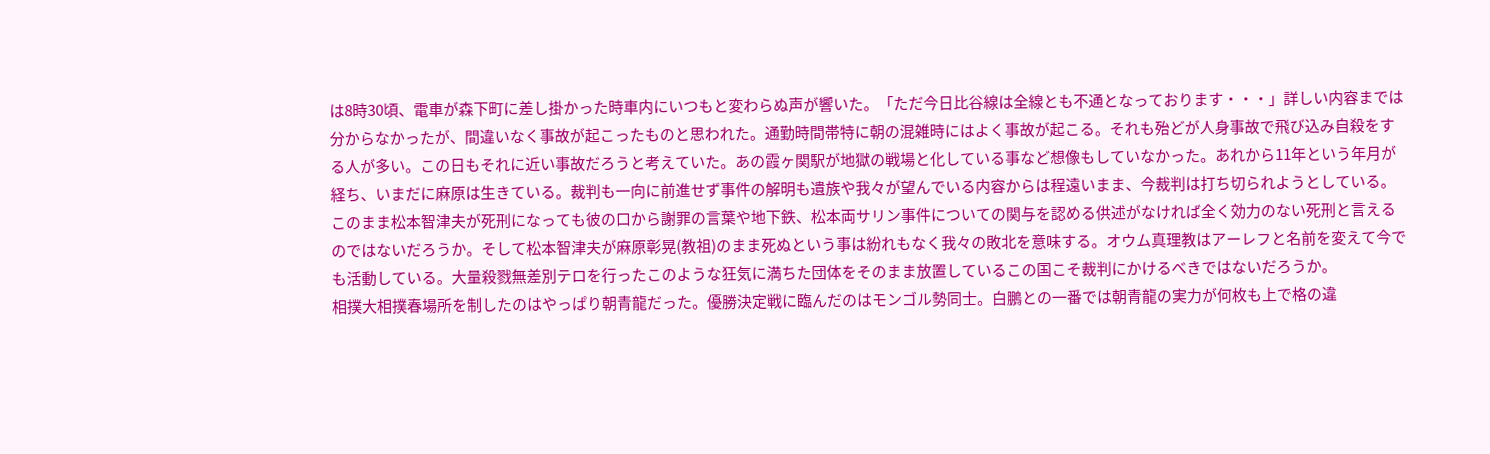は8時30頃、電車が森下町に差し掛かった時車内にいつもと変わらぬ声が響いた。「ただ今日比谷線は全線とも不通となっております・・・」詳しい内容までは分からなかったが、間違いなく事故が起こったものと思われた。通勤時間帯特に朝の混雑時にはよく事故が起こる。それも殆どが人身事故で飛び込み自殺をする人が多い。この日もそれに近い事故だろうと考えていた。あの霞ヶ関駅が地獄の戦場と化している事など想像もしていなかった。あれから11年という年月が経ち、いまだに麻原は生きている。裁判も一向に前進せず事件の解明も遺族や我々が望んでいる内容からは程遠いまま、今裁判は打ち切られようとしている。このまま松本智津夫が死刑になっても彼の口から謝罪の言葉や地下鉄、松本両サリン事件についての関与を認める供述がなければ全く効力のない死刑と言えるのではないだろうか。そして松本智津夫が麻原彰晃(教祖)のまま死ぬという事は紛れもなく我々の敗北を意味する。オウム真理教はアーレフと名前を変えて今でも活動している。大量殺戮無差別テロを行ったこのような狂気に満ちた団体をそのまま放置しているこの国こそ裁判にかけるべきではないだろうか。
相撲大相撲春場所を制したのはやっぱり朝青龍だった。優勝決定戦に臨んだのはモンゴル勢同士。白鵬との一番では朝青龍の実力が何枚も上で格の違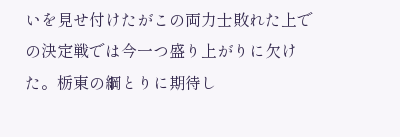いを見せ付けたがこの両力士敗れた上での決定戦では今一つ盛り上がりに欠けた。栃東の綱とりに期待し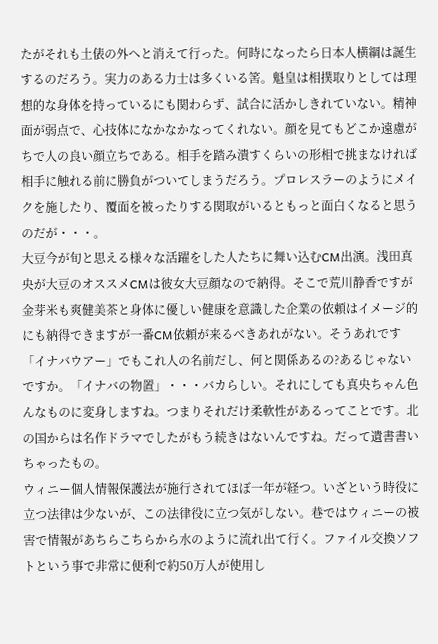たがそれも土俵の外へと消えて行った。何時になったら日本人横綱は誕生するのだろう。実力のある力士は多くいる筈。魁皇は相撲取りとしては理想的な身体を持っているにも関わらず、試合に活かしきれていない。精神面が弱点で、心技体になかなかなってくれない。顔を見てもどこか遠慮がちで人の良い顔立ちである。相手を踏み潰すくらいの形相で挑まなければ相手に触れる前に勝負がついてしまうだろう。プロレスラーのようにメイクを施したり、覆面を被ったりする関取がいるともっと面白くなると思うのだが・・・。
大豆今が旬と思える様々な活躍をした人たちに舞い込むCM出演。浅田真央が大豆のオススメCMは彼女大豆顔なので納得。そこで荒川静香ですが金芽米も爽健美茶と身体に優しい健康を意識した企業の依頼はイメージ的にも納得できますが一番CM依頼が来るべきあれがない。そうあれです「イナバウアー」でもこれ人の名前だし、何と関係あるの?あるじゃないですか。「イナバの物置」・・・バカらしい。それにしても真央ちゃん色んなものに変身しますね。つまりそれだけ柔軟性があるってことです。北の国からは名作ドラマでしたがもう続きはないんですね。だって遺書書いちゃったもの。
ウィニー個人情報保護法が施行されてほぼ一年が経つ。いざという時役に立つ法律は少ないが、この法律役に立つ気がしない。巷ではウィニーの被害で情報があちらこちらから水のように流れ出て行く。ファイル交換ソフトという事で非常に便利で約50万人が使用し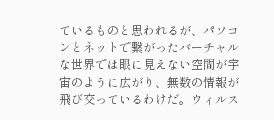ているものと思われるが、パソコンとネットで繋がったバーチャルな世界では眼に見えない空間が宇宙のように広がり、無数の情報が飛び交っているわけだ。ウィルス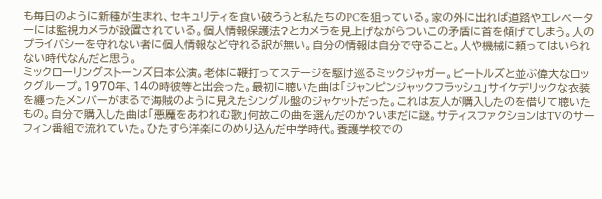も毎日のように新種が生まれ、セキュリティを食い破ろうと私たちのPCを狙っている。家の外に出れば道路やエレベーターには監視カメラが設置されている。個人情報保護法?とカメラを見上げながらついこの矛盾に首を傾げてしまう。人のプライバシーを守れない者に個人情報など守れる訳が無い。自分の情報は自分で守ること。人や機械に頼ってはいられない時代なんだと思う。
ミックローリングストーンズ日本公演。老体に鞭打ってステージを駆け巡るミックジャガー。ビートルズと並ぶ偉大なロックグループ。1970年、14の時彼等と出会った。最初に聴いた曲は「ジャンピンジャックフラッシュ」サイケデリックな衣装を纏ったメンバーがまるで海賊のように見えたシングル盤のジャケットだった。これは友人が購入したのを借りて聴いたもの。自分で購入した曲は「悪魔をあわれむ歌」何故この曲を選んだのか?いまだに謎。サティスファクションはTVのサーフィン番組で流れていた。ひたすら洋楽にのめり込んだ中学時代。養護学校での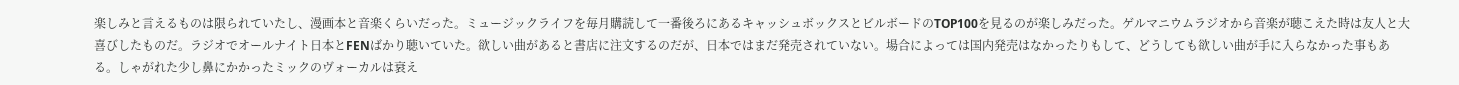楽しみと言えるものは限られていたし、漫画本と音楽くらいだった。ミュージックライフを毎月購読して一番後ろにあるキャッシュボックスとビルボードのTOP100を見るのが楽しみだった。ゲルマニウムラジオから音楽が聴こえた時は友人と大喜びしたものだ。ラジオでオールナイト日本とFENばかり聴いていた。欲しい曲があると書店に注文するのだが、日本ではまだ発売されていない。場合によっては国内発売はなかったりもして、どうしても欲しい曲が手に入らなかった事もある。しゃがれた少し鼻にかかったミックのヴォーカルは衰え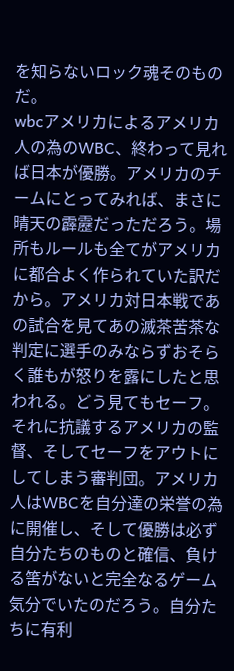を知らないロック魂そのものだ。
wbcアメリカによるアメリカ人の為のWBC、終わって見れば日本が優勝。アメリカのチームにとってみれば、まさに晴天の霹靂だっただろう。場所もルールも全てがアメリカに都合よく作られていた訳だから。アメリカ対日本戦であの試合を見てあの滅茶苦茶な判定に選手のみならずおそらく誰もが怒りを露にしたと思われる。どう見てもセーフ。それに抗議するアメリカの監督、そしてセーフをアウトにしてしまう審判団。アメリカ人はWBCを自分達の栄誉の為に開催し、そして優勝は必ず自分たちのものと確信、負ける筈がないと完全なるゲーム気分でいたのだろう。自分たちに有利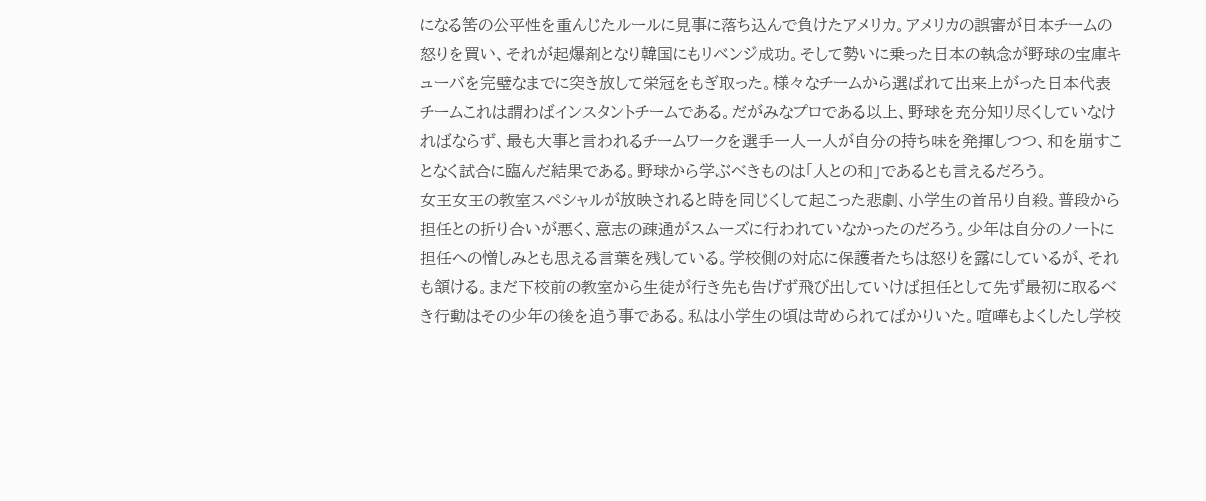になる筈の公平性を重んじたルールに見事に落ち込んで負けたアメリカ。アメリカの誤審が日本チームの怒りを買い、それが起爆剤となり韓国にもリベンジ成功。そして勢いに乗った日本の執念が野球の宝庫キューバを完璧なまでに突き放して栄冠をもぎ取った。様々なチームから選ばれて出来上がった日本代表チームこれは謂わばインスタントチームである。だがみなプロである以上、野球を充分知リ尽くしていなければならず、最も大事と言われるチームワークを選手一人一人が自分の持ち味を発揮しつつ、和を崩すことなく試合に臨んだ結果である。野球から学ぶべきものは「人との和」であるとも言えるだろう。
女王女王の教室スペシャルが放映されると時を同じくして起こった悲劇、小学生の首吊り自殺。普段から担任との折り合いが悪く、意志の疎通がスムーズに行われていなかったのだろう。少年は自分のノートに担任への憎しみとも思える言葉を残している。学校側の対応に保護者たちは怒りを露にしているが、それも頷ける。まだ下校前の教室から生徒が行き先も告げず飛び出していけば担任として先ず最初に取るべき行動はその少年の後を追う事である。私は小学生の頃は苛められてばかりいた。喧嘩もよくしたし学校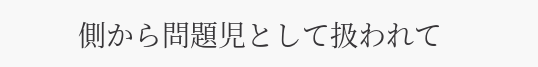側から問題児として扱われて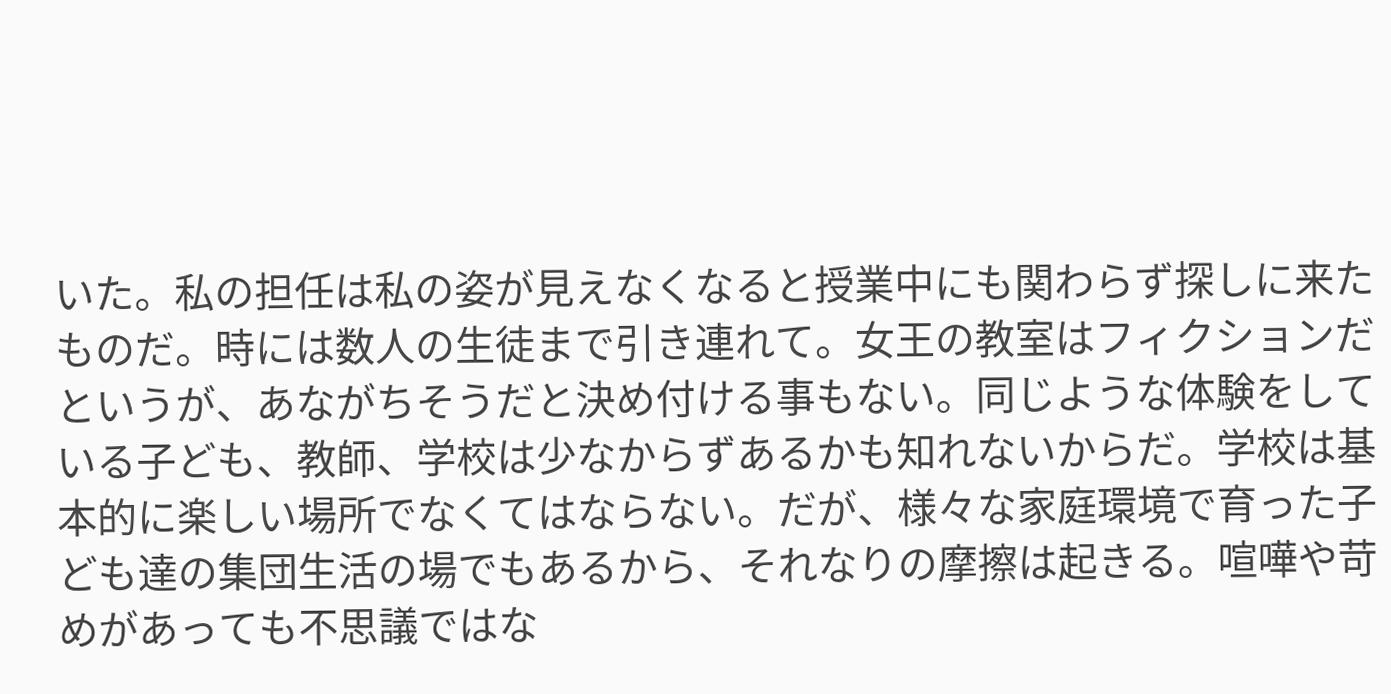いた。私の担任は私の姿が見えなくなると授業中にも関わらず探しに来たものだ。時には数人の生徒まで引き連れて。女王の教室はフィクションだというが、あながちそうだと決め付ける事もない。同じような体験をしている子ども、教師、学校は少なからずあるかも知れないからだ。学校は基本的に楽しい場所でなくてはならない。だが、様々な家庭環境で育った子ども達の集団生活の場でもあるから、それなりの摩擦は起きる。喧嘩や苛めがあっても不思議ではな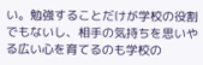い。勉強することだけが学校の役割でもないし、相手の気持ちを思いやる広い心を育てるのも学校の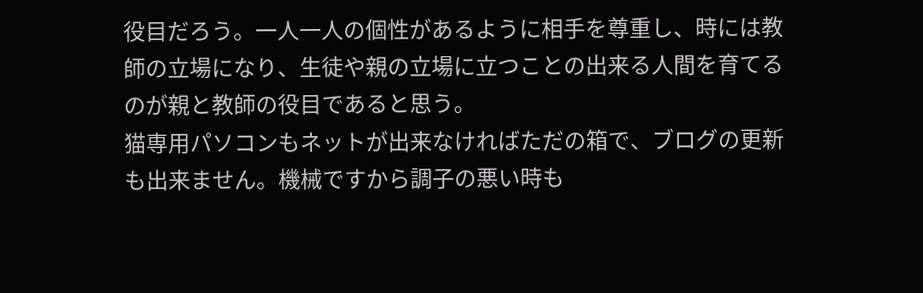役目だろう。一人一人の個性があるように相手を尊重し、時には教師の立場になり、生徒や親の立場に立つことの出来る人間を育てるのが親と教師の役目であると思う。
猫専用パソコンもネットが出来なければただの箱で、ブログの更新も出来ません。機械ですから調子の悪い時も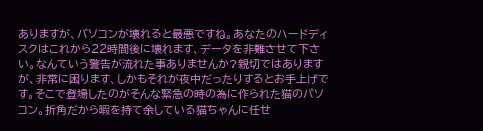ありますが、パソコンが壊れると最悪ですね。あなたのハードディスクはこれから22時間後に壊れます、データを非難させて下さい。なんていう警告が流れた事ありませんか?親切ではありますが、非常に困ります、しかもそれが夜中だったりするとお手上げです。そこで登場したのがそんな緊急の時の為に作られた猫のパソコン。折角だから暇を持て余している猫ちゃんに任せ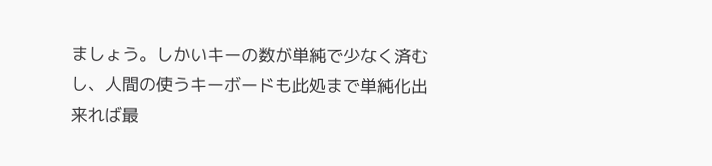ましょう。しかいキーの数が単純で少なく済むし、人間の使うキーボードも此処まで単純化出来れば最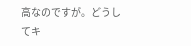高なのですが。どうしてキ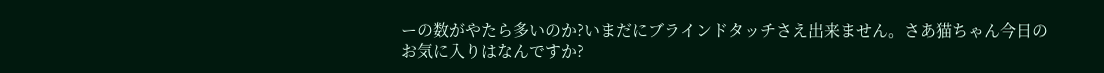ーの数がやたら多いのか?いまだにブラインドタッチさえ出来ません。さあ猫ちゃん今日のお気に入りはなんですか?